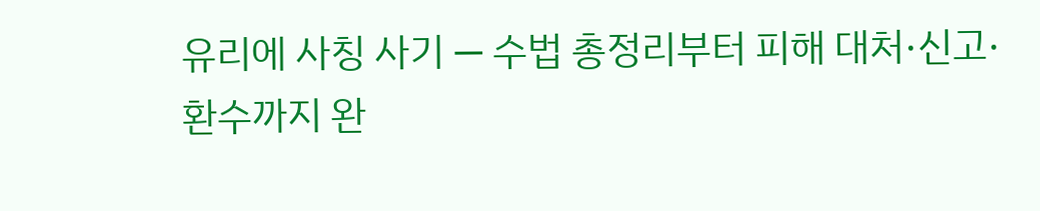유리에 사칭 사기 — 수법 총정리부터 피해 대처·신고·환수까지 완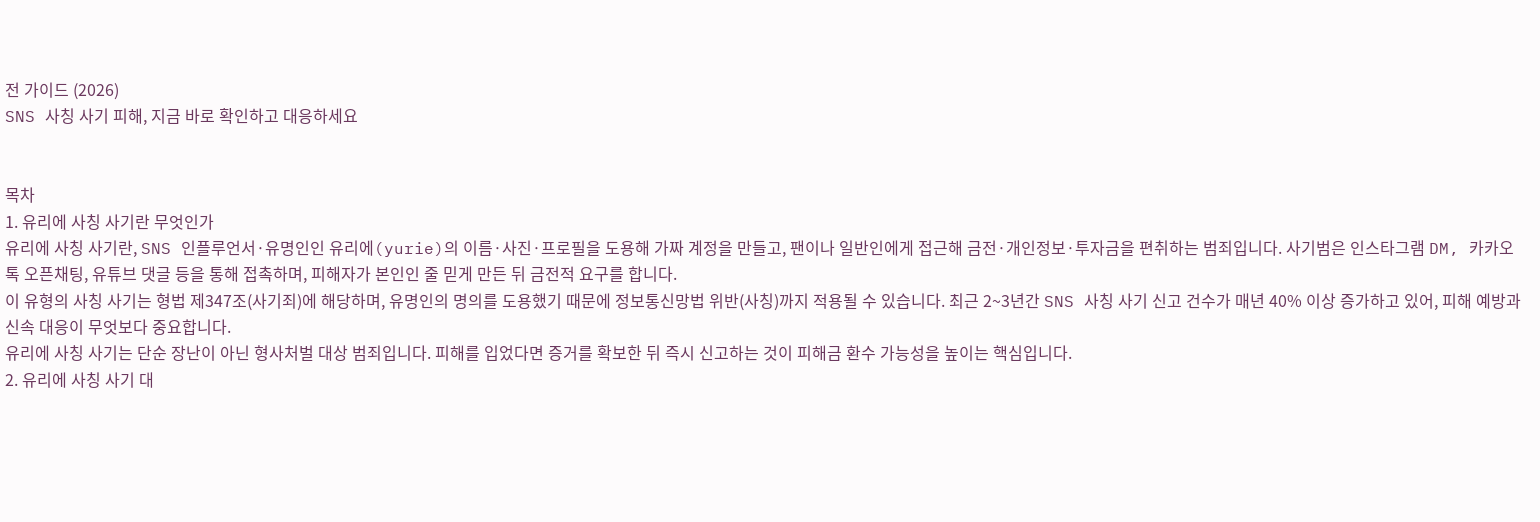전 가이드 (2026)
SNS 사칭 사기 피해, 지금 바로 확인하고 대응하세요


목차
1. 유리에 사칭 사기란 무엇인가
유리에 사칭 사기란, SNS 인플루언서·유명인인 유리에(yurie)의 이름·사진·프로필을 도용해 가짜 계정을 만들고, 팬이나 일반인에게 접근해 금전·개인정보·투자금을 편취하는 범죄입니다. 사기범은 인스타그램 DM, 카카오톡 오픈채팅, 유튜브 댓글 등을 통해 접촉하며, 피해자가 본인인 줄 믿게 만든 뒤 금전적 요구를 합니다.
이 유형의 사칭 사기는 형법 제347조(사기죄)에 해당하며, 유명인의 명의를 도용했기 때문에 정보통신망법 위반(사칭)까지 적용될 수 있습니다. 최근 2~3년간 SNS 사칭 사기 신고 건수가 매년 40% 이상 증가하고 있어, 피해 예방과 신속 대응이 무엇보다 중요합니다.
유리에 사칭 사기는 단순 장난이 아닌 형사처벌 대상 범죄입니다. 피해를 입었다면 증거를 확보한 뒤 즉시 신고하는 것이 피해금 환수 가능성을 높이는 핵심입니다.
2. 유리에 사칭 사기 대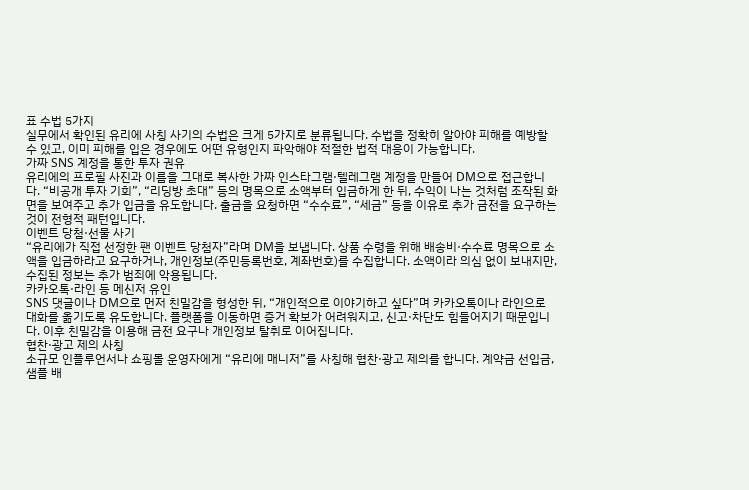표 수법 5가지
실무에서 확인된 유리에 사칭 사기의 수법은 크게 5가지로 분류됩니다. 수법을 정확히 알아야 피해를 예방할 수 있고, 이미 피해를 입은 경우에도 어떤 유형인지 파악해야 적절한 법적 대응이 가능합니다.
가짜 SNS 계정을 통한 투자 권유
유리에의 프로필 사진과 이름을 그대로 복사한 가짜 인스타그램·텔레그램 계정을 만들어 DM으로 접근합니다. “비공개 투자 기회”, “리딩방 초대” 등의 명목으로 소액부터 입금하게 한 뒤, 수익이 나는 것처럼 조작된 화면을 보여주고 추가 입금을 유도합니다. 출금을 요청하면 “수수료”, “세금” 등을 이유로 추가 금전을 요구하는 것이 전형적 패턴입니다.
이벤트 당첨·선물 사기
“유리에가 직접 선정한 팬 이벤트 당첨자”라며 DM을 보냅니다. 상품 수령을 위해 배송비·수수료 명목으로 소액을 입금하라고 요구하거나, 개인정보(주민등록번호, 계좌번호)를 수집합니다. 소액이라 의심 없이 보내지만, 수집된 정보는 추가 범죄에 악용됩니다.
카카오톡·라인 등 메신저 유인
SNS 댓글이나 DM으로 먼저 친밀감을 형성한 뒤, “개인적으로 이야기하고 싶다”며 카카오톡이나 라인으로 대화를 옮기도록 유도합니다. 플랫폼을 이동하면 증거 확보가 어려워지고, 신고·차단도 힘들어지기 때문입니다. 이후 친밀감을 이용해 금전 요구나 개인정보 탈취로 이어집니다.
협찬·광고 제의 사칭
소규모 인플루언서나 쇼핑몰 운영자에게 “유리에 매니저”를 사칭해 협찬·광고 제의를 합니다. 계약금 선입금, 샘플 배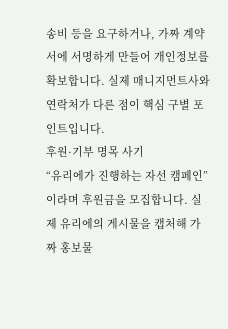송비 등을 요구하거나, 가짜 계약서에 서명하게 만들어 개인정보를 확보합니다. 실제 매니지먼트사와 연락처가 다른 점이 핵심 구별 포인트입니다.
후원·기부 명목 사기
“유리에가 진행하는 자선 캠페인”이라며 후원금을 모집합니다. 실제 유리에의 게시물을 캡처해 가짜 홍보물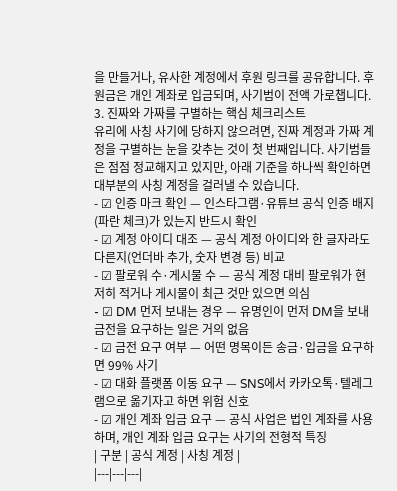을 만들거나, 유사한 계정에서 후원 링크를 공유합니다. 후원금은 개인 계좌로 입금되며, 사기범이 전액 가로챕니다.
3. 진짜와 가짜를 구별하는 핵심 체크리스트
유리에 사칭 사기에 당하지 않으려면, 진짜 계정과 가짜 계정을 구별하는 눈을 갖추는 것이 첫 번째입니다. 사기범들은 점점 정교해지고 있지만, 아래 기준을 하나씩 확인하면 대부분의 사칭 계정을 걸러낼 수 있습니다.
- ☑ 인증 마크 확인 — 인스타그램·유튜브 공식 인증 배지(파란 체크)가 있는지 반드시 확인
- ☑ 계정 아이디 대조 — 공식 계정 아이디와 한 글자라도 다른지(언더바 추가, 숫자 변경 등) 비교
- ☑ 팔로워 수·게시물 수 — 공식 계정 대비 팔로워가 현저히 적거나 게시물이 최근 것만 있으면 의심
- ☑ DM 먼저 보내는 경우 — 유명인이 먼저 DM을 보내 금전을 요구하는 일은 거의 없음
- ☑ 금전 요구 여부 — 어떤 명목이든 송금·입금을 요구하면 99% 사기
- ☑ 대화 플랫폼 이동 요구 — SNS에서 카카오톡·텔레그램으로 옮기자고 하면 위험 신호
- ☑ 개인 계좌 입금 요구 — 공식 사업은 법인 계좌를 사용하며, 개인 계좌 입금 요구는 사기의 전형적 특징
| 구분 | 공식 계정 | 사칭 계정 |
|---|---|---|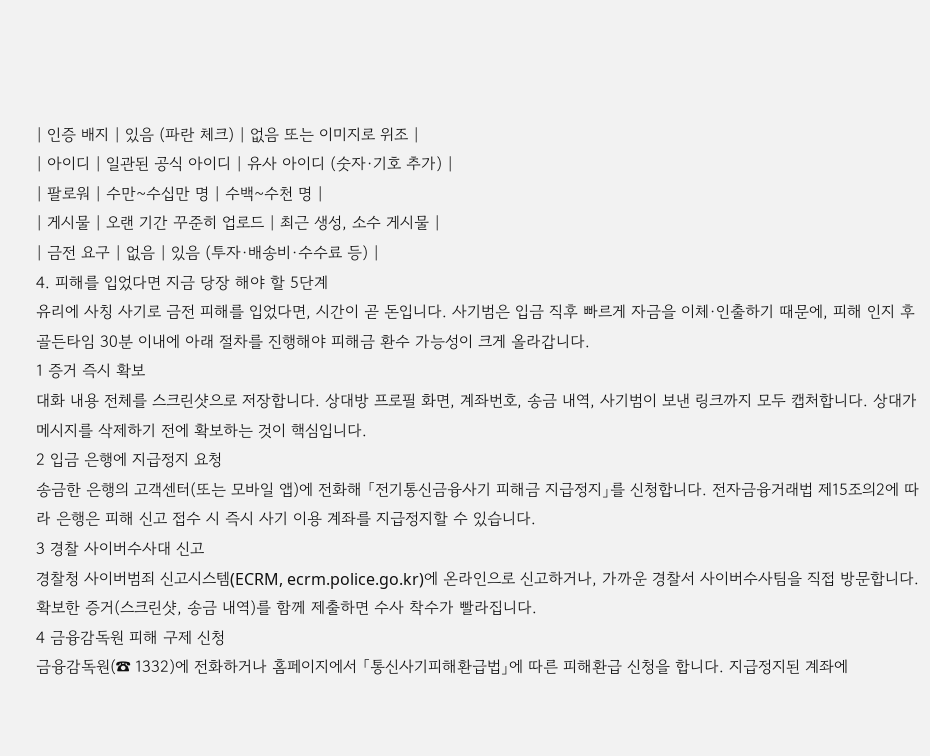| 인증 배지 | 있음 (파란 체크) | 없음 또는 이미지로 위조 |
| 아이디 | 일관된 공식 아이디 | 유사 아이디 (숫자·기호 추가) |
| 팔로워 | 수만~수십만 명 | 수백~수천 명 |
| 게시물 | 오랜 기간 꾸준히 업로드 | 최근 생성, 소수 게시물 |
| 금전 요구 | 없음 | 있음 (투자·배송비·수수료 등) |
4. 피해를 입었다면 지금 당장 해야 할 5단계
유리에 사칭 사기로 금전 피해를 입었다면, 시간이 곧 돈입니다. 사기범은 입금 직후 빠르게 자금을 이체·인출하기 때문에, 피해 인지 후 골든타임 30분 이내에 아래 절차를 진행해야 피해금 환수 가능성이 크게 올라갑니다.
1 증거 즉시 확보
대화 내용 전체를 스크린샷으로 저장합니다. 상대방 프로필 화면, 계좌번호, 송금 내역, 사기범이 보낸 링크까지 모두 캡처합니다. 상대가 메시지를 삭제하기 전에 확보하는 것이 핵심입니다.
2 입금 은행에 지급정지 요청
송금한 은행의 고객센터(또는 모바일 앱)에 전화해 「전기통신금융사기 피해금 지급정지」를 신청합니다. 전자금융거래법 제15조의2에 따라 은행은 피해 신고 접수 시 즉시 사기 이용 계좌를 지급정지할 수 있습니다.
3 경찰 사이버수사대 신고
경찰청 사이버범죄 신고시스템(ECRM, ecrm.police.go.kr)에 온라인으로 신고하거나, 가까운 경찰서 사이버수사팀을 직접 방문합니다. 확보한 증거(스크린샷, 송금 내역)를 함께 제출하면 수사 착수가 빨라집니다.
4 금융감독원 피해 구제 신청
금융감독원(☎ 1332)에 전화하거나 홈페이지에서 「통신사기피해환급법」에 따른 피해환급 신청을 합니다. 지급정지된 계좌에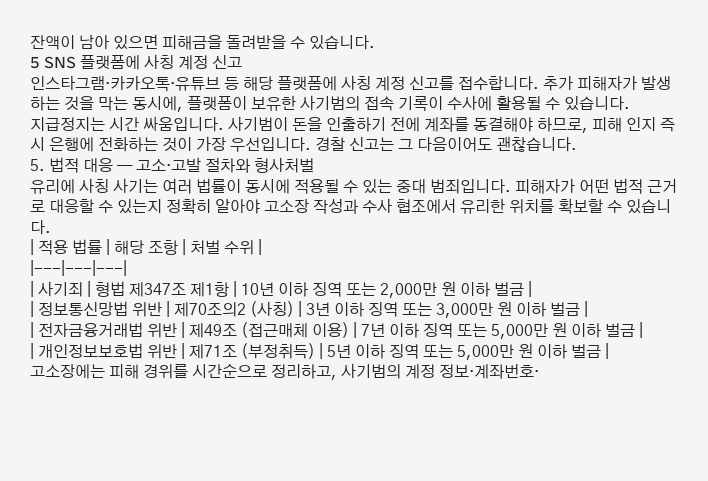잔액이 남아 있으면 피해금을 돌려받을 수 있습니다.
5 SNS 플랫폼에 사칭 계정 신고
인스타그램·카카오톡·유튜브 등 해당 플랫폼에 사칭 계정 신고를 접수합니다. 추가 피해자가 발생하는 것을 막는 동시에, 플랫폼이 보유한 사기범의 접속 기록이 수사에 활용될 수 있습니다.
지급정지는 시간 싸움입니다. 사기범이 돈을 인출하기 전에 계좌를 동결해야 하므로, 피해 인지 즉시 은행에 전화하는 것이 가장 우선입니다. 경찰 신고는 그 다음이어도 괜찮습니다.
5. 법적 대응 — 고소·고발 절차와 형사처벌
유리에 사칭 사기는 여러 법률이 동시에 적용될 수 있는 중대 범죄입니다. 피해자가 어떤 법적 근거로 대응할 수 있는지 정확히 알아야 고소장 작성과 수사 협조에서 유리한 위치를 확보할 수 있습니다.
| 적용 법률 | 해당 조항 | 처벌 수위 |
|---|---|---|
| 사기죄 | 형법 제347조 제1항 | 10년 이하 징역 또는 2,000만 원 이하 벌금 |
| 정보통신망법 위반 | 제70조의2 (사칭) | 3년 이하 징역 또는 3,000만 원 이하 벌금 |
| 전자금융거래법 위반 | 제49조 (접근매체 이용) | 7년 이하 징역 또는 5,000만 원 이하 벌금 |
| 개인정보보호법 위반 | 제71조 (부정취득) | 5년 이하 징역 또는 5,000만 원 이하 벌금 |
고소장에는 피해 경위를 시간순으로 정리하고, 사기범의 계정 정보·계좌번호·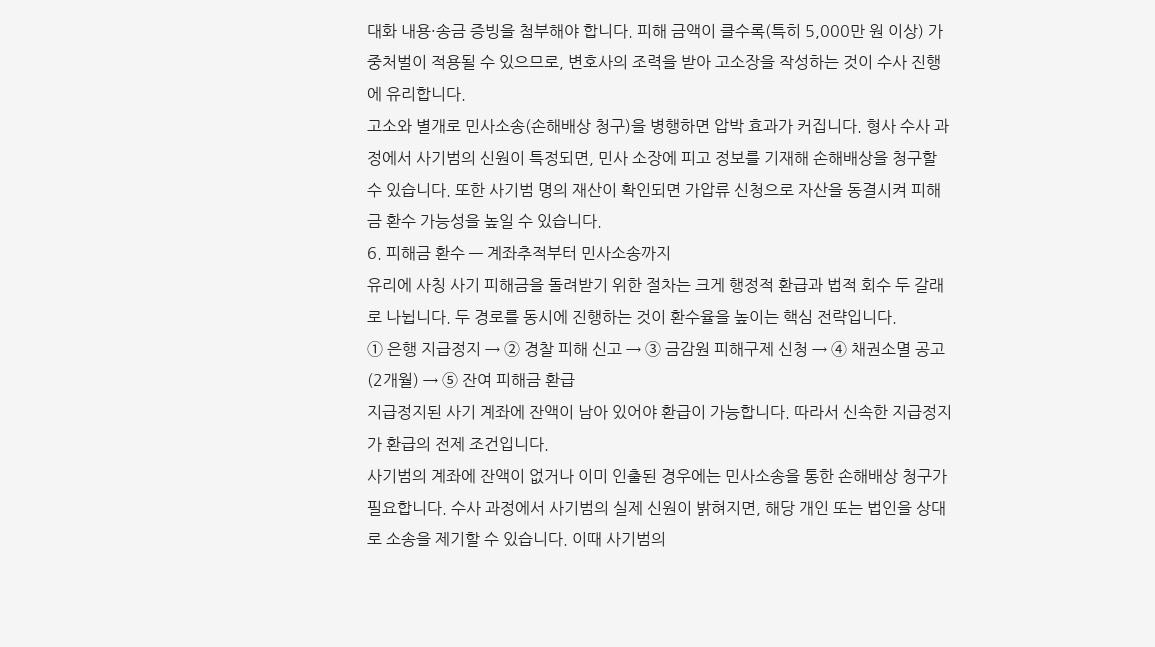대화 내용·송금 증빙을 첨부해야 합니다. 피해 금액이 클수록(특히 5,000만 원 이상) 가중처벌이 적용될 수 있으므로, 변호사의 조력을 받아 고소장을 작성하는 것이 수사 진행에 유리합니다.
고소와 별개로 민사소송(손해배상 청구)을 병행하면 압박 효과가 커집니다. 형사 수사 과정에서 사기범의 신원이 특정되면, 민사 소장에 피고 정보를 기재해 손해배상을 청구할 수 있습니다. 또한 사기범 명의 재산이 확인되면 가압류 신청으로 자산을 동결시켜 피해금 환수 가능성을 높일 수 있습니다.
6. 피해금 환수 — 계좌추적부터 민사소송까지
유리에 사칭 사기 피해금을 돌려받기 위한 절차는 크게 행정적 환급과 법적 회수 두 갈래로 나뉩니다. 두 경로를 동시에 진행하는 것이 환수율을 높이는 핵심 전략입니다.
① 은행 지급정지 → ② 경찰 피해 신고 → ③ 금감원 피해구제 신청 → ④ 채권소멸 공고(2개월) → ⑤ 잔여 피해금 환급
지급정지된 사기 계좌에 잔액이 남아 있어야 환급이 가능합니다. 따라서 신속한 지급정지가 환급의 전제 조건입니다.
사기범의 계좌에 잔액이 없거나 이미 인출된 경우에는 민사소송을 통한 손해배상 청구가 필요합니다. 수사 과정에서 사기범의 실제 신원이 밝혀지면, 해당 개인 또는 법인을 상대로 소송을 제기할 수 있습니다. 이때 사기범의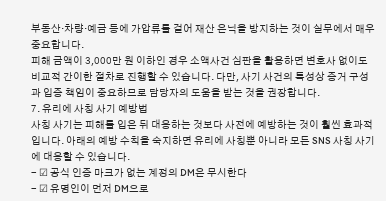부동산·차량·예금 등에 가압류를 걸어 재산 은닉을 방지하는 것이 실무에서 매우 중요합니다.
피해 금액이 3,000만 원 이하인 경우 소액사건 심판을 활용하면 변호사 없이도 비교적 간이한 절차로 진행할 수 있습니다. 다만, 사기 사건의 특성상 증거 구성과 입증 책임이 중요하므로 담당자의 도움을 받는 것을 권장합니다.
7. 유리에 사칭 사기 예방법
사칭 사기는 피해를 입은 뒤 대응하는 것보다 사전에 예방하는 것이 훨씬 효과적입니다. 아래의 예방 수칙을 숙지하면 유리에 사칭뿐 아니라 모든 SNS 사칭 사기에 대응할 수 있습니다.
- ☑ 공식 인증 마크가 없는 계정의 DM은 무시한다
- ☑ 유명인이 먼저 DM으로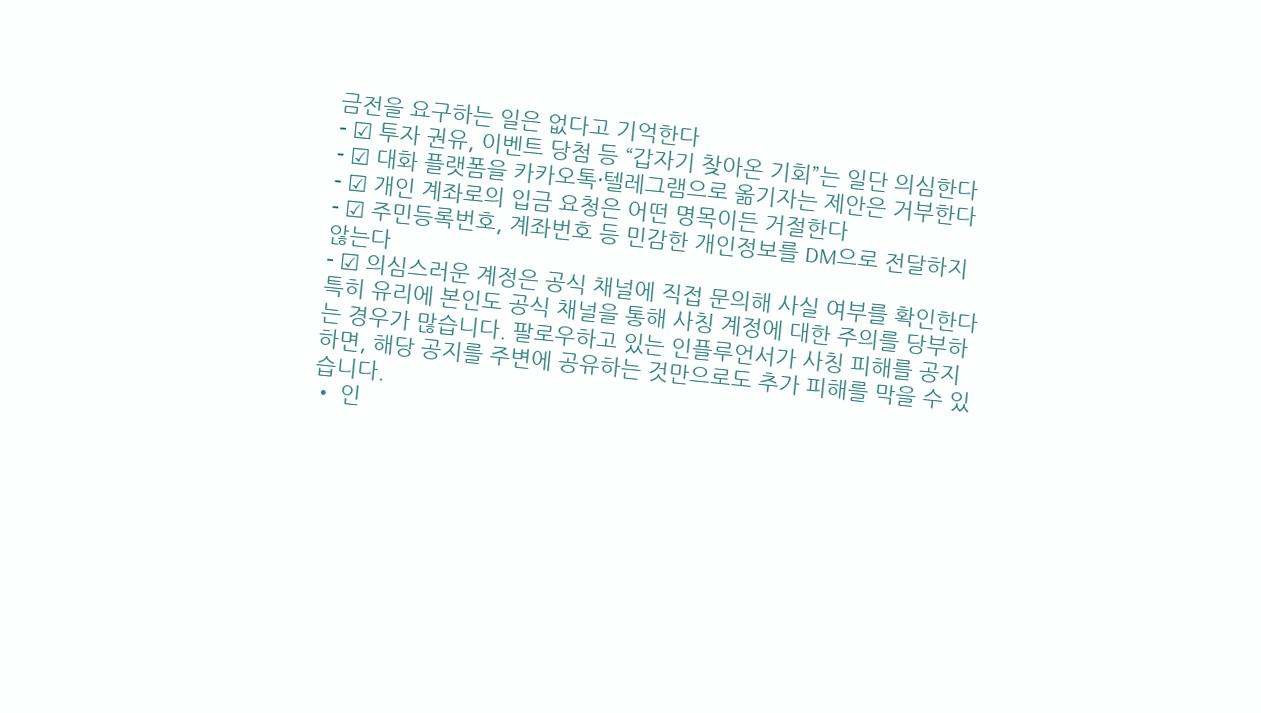금전을 요구하는 일은 없다고 기억한다
- ☑ 투자 권유, 이벤트 당첨 등 “갑자기 찾아온 기회”는 일단 의심한다
- ☑ 대화 플랫폼을 카카오톡·텔레그램으로 옮기자는 제안은 거부한다
- ☑ 개인 계좌로의 입금 요청은 어떤 명목이든 거절한다
- ☑ 주민등록번호, 계좌번호 등 민감한 개인정보를 DM으로 전달하지 않는다
- ☑ 의심스러운 계정은 공식 채널에 직접 문의해 사실 여부를 확인한다
특히 유리에 본인도 공식 채널을 통해 사칭 계정에 대한 주의를 당부하는 경우가 많습니다. 팔로우하고 있는 인플루언서가 사칭 피해를 공지하면, 해당 공지를 주변에 공유하는 것만으로도 추가 피해를 막을 수 있습니다.
• 인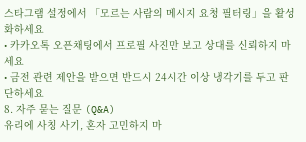스타그램 설정에서 「모르는 사람의 메시지 요청 필터링」을 활성화하세요
• 카카오톡 오픈채팅에서 프로필 사진만 보고 상대를 신뢰하지 마세요
• 금전 관련 제안을 받으면 반드시 24시간 이상 냉각기를 두고 판단하세요
8. 자주 묻는 질문 (Q&A)
유리에 사칭 사기, 혼자 고민하지 마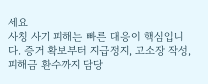세요
사칭 사기 피해는 빠른 대응이 핵심입니다. 증거 확보부터 지급정지, 고소장 작성, 피해금 환수까지 담당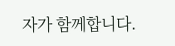자가 함께합니다.